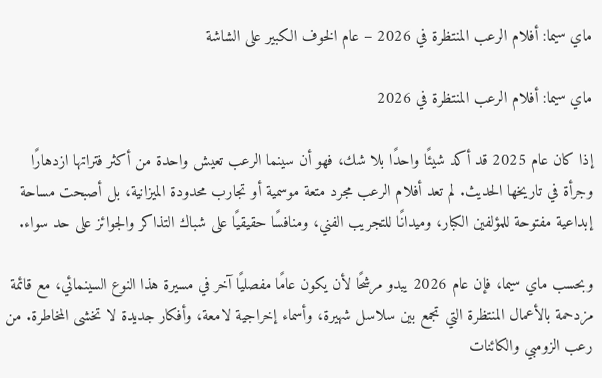ماي سيما: أفلام الرعب المنتظرة في 2026 – عام الخوف الكبير على الشاشة

ماي سيما: أفلام الرعب المنتظرة في 2026

إذا كان عام 2025 قد أكد شيئًا واحدًا بلا شك، فهو أن سينما الرعب تعيش واحدة من أكثر فتراتها ازدهارًا وجرأة في تاريخها الحديث. لم تعد أفلام الرعب مجرد متعة موسمية أو تجارب محدودة الميزانية، بل أصبحت مساحة إبداعية مفتوحة للمؤلفين الكبار، وميدانًا للتجريب الفني، ومنافسًا حقيقيًا على شباك التذاكر والجوائز على حد سواء.

وبحسب ماي سيما، فإن عام 2026 يبدو مرشحًا لأن يكون عامًا مفصليًا آخر في مسيرة هذا النوع السينمائي، مع قائمة مزدحمة بالأعمال المنتظرة التي تجمع بين سلاسل شهيرة، وأسماء إخراجية لامعة، وأفكار جديدة لا تخشى المخاطرة. من رعب الزومبي والكائنات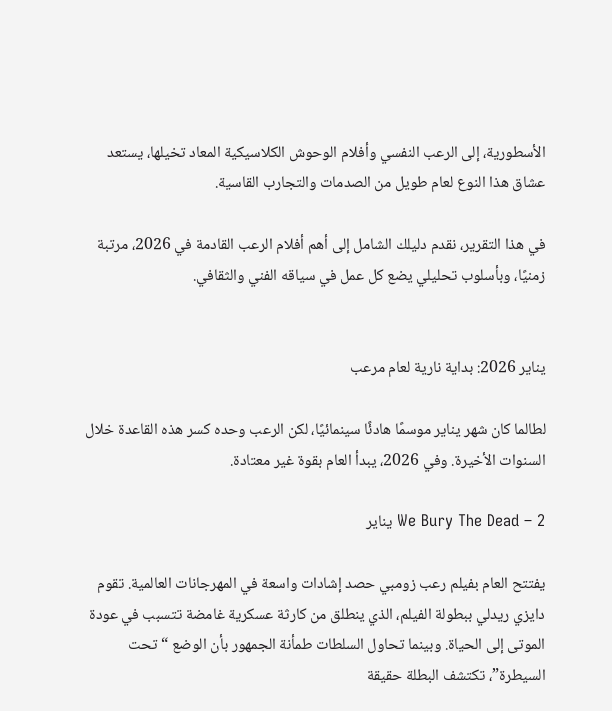الأسطورية، إلى الرعب النفسي وأفلام الوحوش الكلاسيكية المعاد تخيلها، يستعد عشاق هذا النوع لعام طويل من الصدمات والتجارب القاسية.

في هذا التقرير، نقدم دليلك الشامل إلى أهم أفلام الرعب القادمة في 2026، مرتبة زمنيًا، وبأسلوب تحليلي يضع كل عمل في سياقه الفني والثقافي.


يناير 2026: بداية نارية لعام مرعب

لطالما كان شهر يناير موسمًا هادئًا سينمائيًا، لكن الرعب وحده كسر هذه القاعدة خلال السنوات الأخيرة. وفي 2026، يبدأ العام بقوة غير معتادة.

We Bury The Dead – 2 يناير

يفتتح العام بفيلم رعب زومبي حصد إشادات واسعة في المهرجانات العالمية. تقوم دايزي ريدلي ببطولة الفيلم، الذي ينطلق من كارثة عسكرية غامضة تتسبب في عودة الموتى إلى الحياة. وبينما تحاول السلطات طمأنة الجمهور بأن الوضع “تحت السيطرة”، تكتشف البطلة حقيقة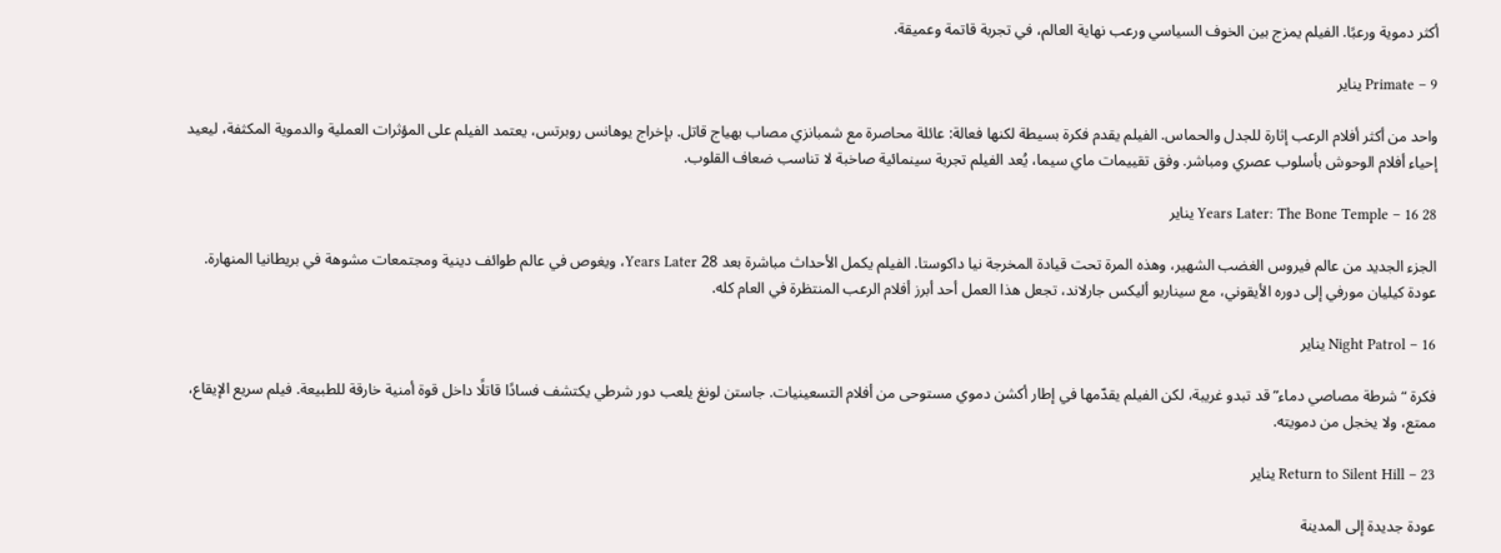أكثر دموية ورعبًا. الفيلم يمزج بين الخوف السياسي ورعب نهاية العالم، في تجربة قاتمة وعميقة.

Primate – 9 يناير

واحد من أكثر أفلام الرعب إثارة للجدل والحماس. الفيلم يقدم فكرة بسيطة لكنها فعالة: عائلة محاصرة مع شمبانزي مصاب بهياج قاتل. بإخراج يوهانس روبرتس، يعتمد الفيلم على المؤثرات العملية والدموية المكثفة، ليعيد إحياء أفلام الوحوش بأسلوب عصري ومباشر. وفق تقييمات ماي سيما، يُعد الفيلم تجربة سينمائية صاخبة لا تناسب ضعاف القلوب.

28 Years Later: The Bone Temple – 16 يناير

الجزء الجديد من عالم فيروس الغضب الشهير، وهذه المرة تحت قيادة المخرجة نيا داكوستا. الفيلم يكمل الأحداث مباشرة بعد 28 Years Later، ويغوص في عالم طوائف دينية ومجتمعات مشوهة في بريطانيا المنهارة. عودة كيليان مورفي إلى دوره الأيقوني، مع سيناريو أليكس جارلاند، تجعل هذا العمل أحد أبرز أفلام الرعب المنتظرة في العام كله.

Night Patrol – 16 يناير

فكرة “شرطة مصاصي دماء” قد تبدو غريبة، لكن الفيلم يقدّمها في إطار أكشن دموي مستوحى من أفلام التسعينيات. جاستن لونغ يلعب دور شرطي يكتشف فسادًا قاتلًا داخل قوة أمنية خارقة للطبيعة. فيلم سريع الإيقاع، ممتع، ولا يخجل من دمويته.

Return to Silent Hill – 23 يناير

عودة جديدة إلى المدينة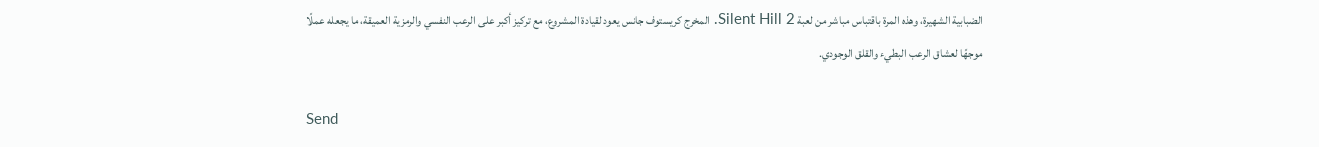الضبابية الشهيرة، وهذه المرة باقتباس مباشر من لعبة Silent Hill 2. المخرج كريستوف جانس يعود لقيادة المشروع، مع تركيز أكبر على الرعب النفسي والرمزية العميقة، ما يجعله عملًا موجهًا لعشاق الرعب البطيء والقلق الوجودي.

Send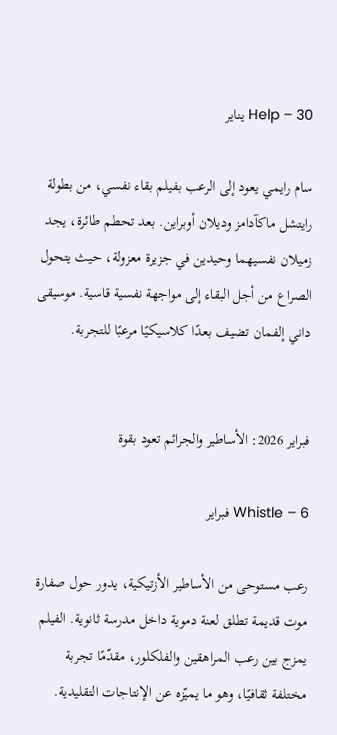Help – 30 يناير

سام رايمي يعود إلى الرعب بفيلم بقاء نفسي، من بطولة رايتشل ماكآدامز وديلان أوبراين. بعد تحطم طائرة، يجد زميلان نفسيهما وحيدين في جزيرة معزولة، حيث يتحول الصراع من أجل البقاء إلى مواجهة نفسية قاسية. موسيقى داني إلفمان تضيف بعدًا كلاسيكيًا مرعبًا للتجربة.


فبراير 2026: الأساطير والجرائم تعود بقوة

Whistle – 6 فبراير

رعب مستوحى من الأساطير الأزتيكية، يدور حول صفارة موت قديمة تطلق لعنة دموية داخل مدرسة ثانوية. الفيلم يمزج بين رعب المراهقين والفلكلور، مقدّمًا تجربة مختلفة ثقافيًا، وهو ما يميّزه عن الإنتاجات التقليدية.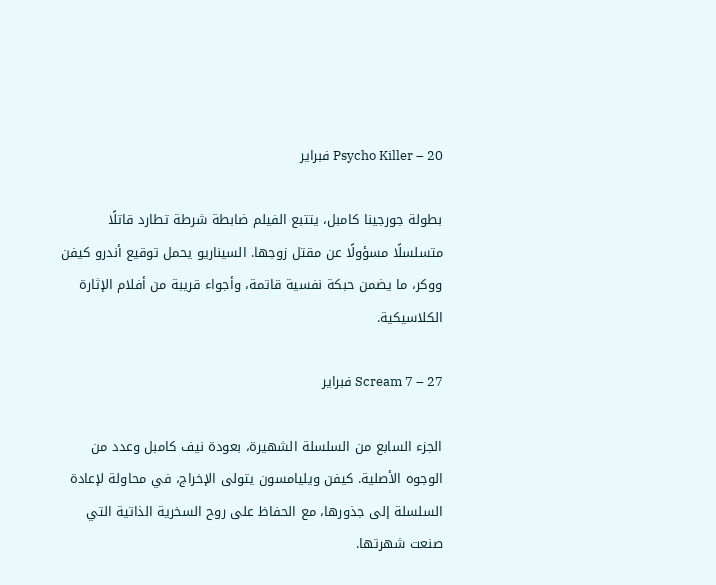Psycho Killer – 20 فبراير

بطولة جورجينا كامبل، يتتبع الفيلم ضابطة شرطة تطارد قاتلًا متسلسلًا مسؤولًا عن مقتل زوجها. السيناريو يحمل توقيع أندرو كيفن ووكر، ما يضمن حبكة نفسية قاتمة، وأجواء قريبة من أفلام الإثارة الكلاسيكية.

Scream 7 – 27 فبراير

الجزء السابع من السلسلة الشهيرة، بعودة نيف كامبل وعدد من الوجوه الأصلية. كيفن ويليامسون يتولى الإخراج، في محاولة لإعادة السلسلة إلى جذورها، مع الحفاظ على روح السخرية الذاتية التي صنعت شهرتها.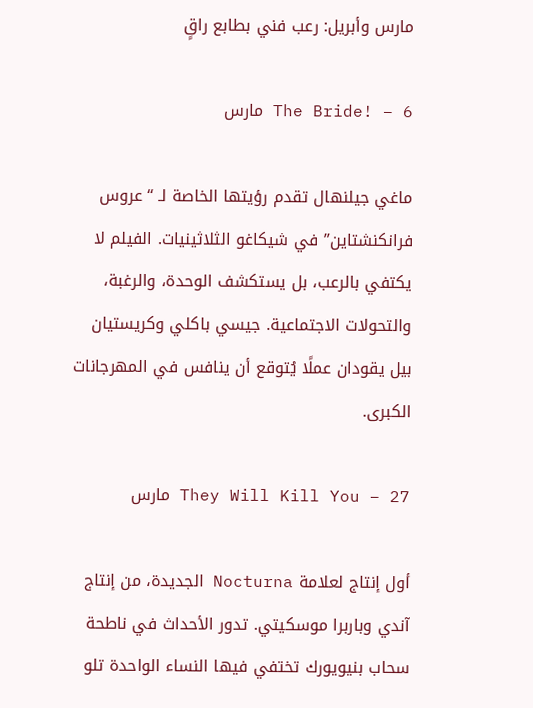مارس وأبريل: رعب فني بطابع راقٍ

The Bride! – 6 مارس

ماغي جيلنهال تقدم رؤيتها الخاصة لـ “عروس فرانكنشتاين” في شيكاغو الثلاثينيات. الفيلم لا يكتفي بالرعب، بل يستكشف الوحدة، والرغبة، والتحولات الاجتماعية. جيسي باكلي وكريستيان بيل يقودان عملًا يُتوقع أن ينافس في المهرجانات الكبرى.

They Will Kill You – 27 مارس

أول إنتاج لعلامة Nocturna الجديدة، من إنتاج آندي وباربرا موسكيتي. تدور الأحداث في ناطحة سحاب بنيويورك تختفي فيها النساء الواحدة تلو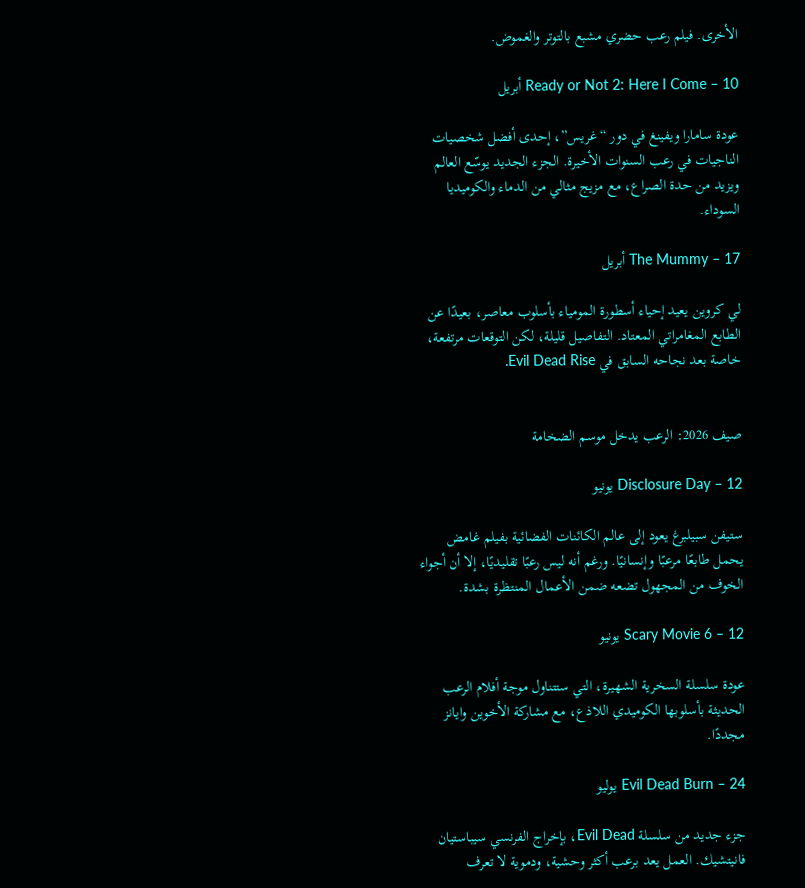الأخرى. فيلم رعب حضري مشبع بالتوتر والغموض.

Ready or Not 2: Here I Come – 10 أبريل

عودة سامارا ويفينغ في دور “غريس”، إحدى أفضل شخصيات الناجيات في رعب السنوات الأخيرة. الجزء الجديد يوسّع العالم ويزيد من حدة الصراع، مع مزيج مثالي من الدماء والكوميديا السوداء.

The Mummy – 17 أبريل

لي كروين يعيد إحياء أسطورة المومياء بأسلوب معاصر، بعيدًا عن الطابع المغامراتي المعتاد. التفاصيل قليلة، لكن التوقعات مرتفعة، خاصة بعد نجاحه السابق في Evil Dead Rise.


صيف 2026: الرعب يدخل موسم الضخامة

Disclosure Day – 12 يونيو

ستيفن سبيلبرغ يعود إلى عالم الكائنات الفضائية بفيلم غامض يحمل طابعًا مرعبًا وإنسانيًا. ورغم أنه ليس رعبًا تقليديًا، إلا أن أجواء الخوف من المجهول تضعه ضمن الأعمال المنتظرة بشدة.

Scary Movie 6 – 12 يونيو

عودة سلسلة السخرية الشهيرة، التي ستتناول موجة أفلام الرعب الحديثة بأسلوبها الكوميدي اللاذع، مع مشاركة الأخوين وايانز مجددًا.

Evil Dead Burn – 24 يوليو

جزء جديد من سلسلة Evil Dead، بإخراج الفرنسي سيباستيان فانيتشيك. العمل يعد برعب أكثر وحشية، ودموية لا تعرف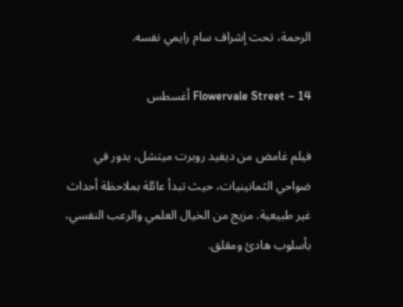الرحمة، تحت إشراف سام رايمي نفسه.

Flowervale Street – 14 أغسطس

فيلم غامض من ديفيد روبرت ميتشل، يدور في ضواحي الثمانينيات، حيث تبدأ عائلة بملاحظة أحداث غير طبيعية. مزيج من الخيال العلمي والرعب النفسي، بأسلوب هادئ ومقلق.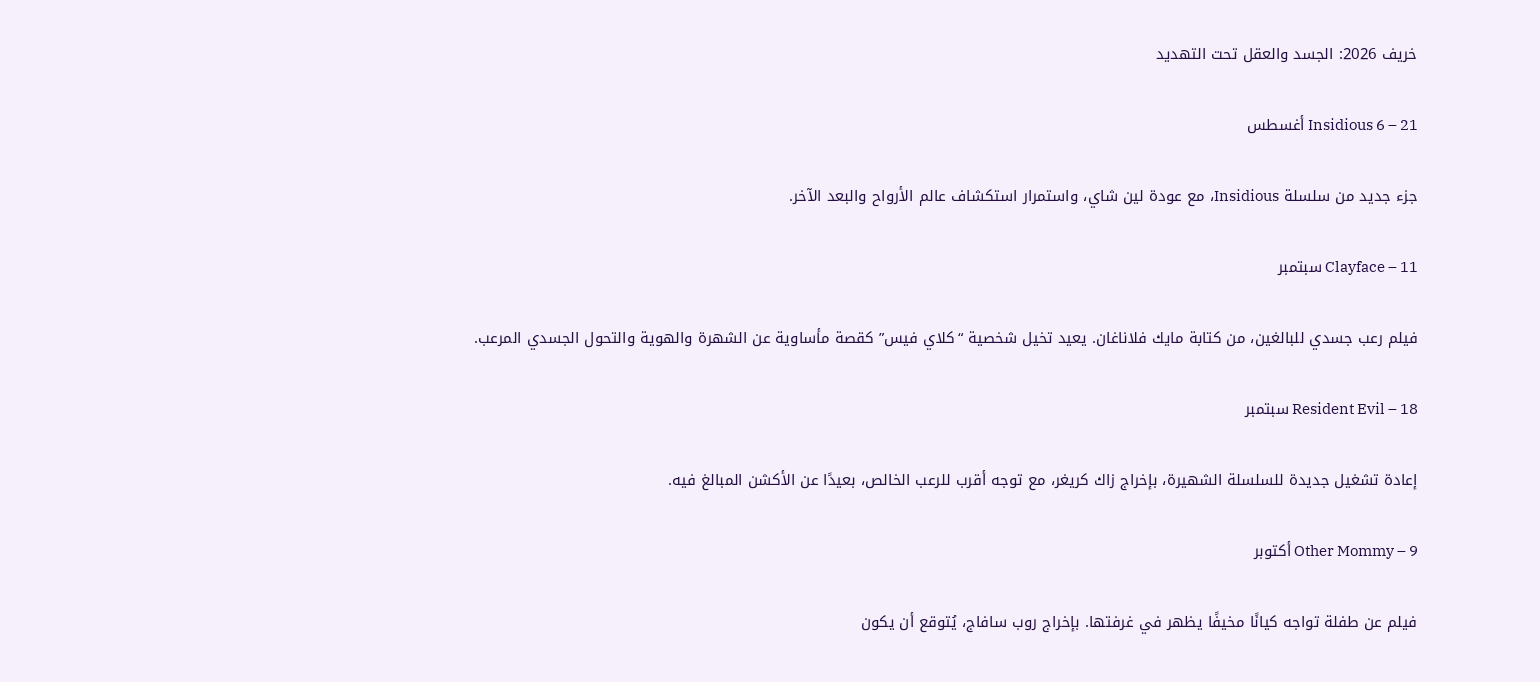خريف 2026: الجسد والعقل تحت التهديد

Insidious 6 – 21 أغسطس

جزء جديد من سلسلة Insidious، مع عودة لين شاي، واستمرار استكشاف عالم الأرواح والبعد الآخر.

Clayface – 11 سبتمبر

فيلم رعب جسدي للبالغين، من كتابة مايك فلاناغان. يعيد تخيل شخصية “كلاي فيس” كقصة مأساوية عن الشهرة والهوية والتحول الجسدي المرعب.

Resident Evil – 18 سبتمبر

إعادة تشغيل جديدة للسلسلة الشهيرة، بإخراج زاك كريغر، مع توجه أقرب للرعب الخالص، بعيدًا عن الأكشن المبالغ فيه.

Other Mommy – 9 أكتوبر

فيلم عن طفلة تواجه كيانًا مخيفًا يظهر في غرفتها. بإخراج روب سافاج، يُتوقع أن يكون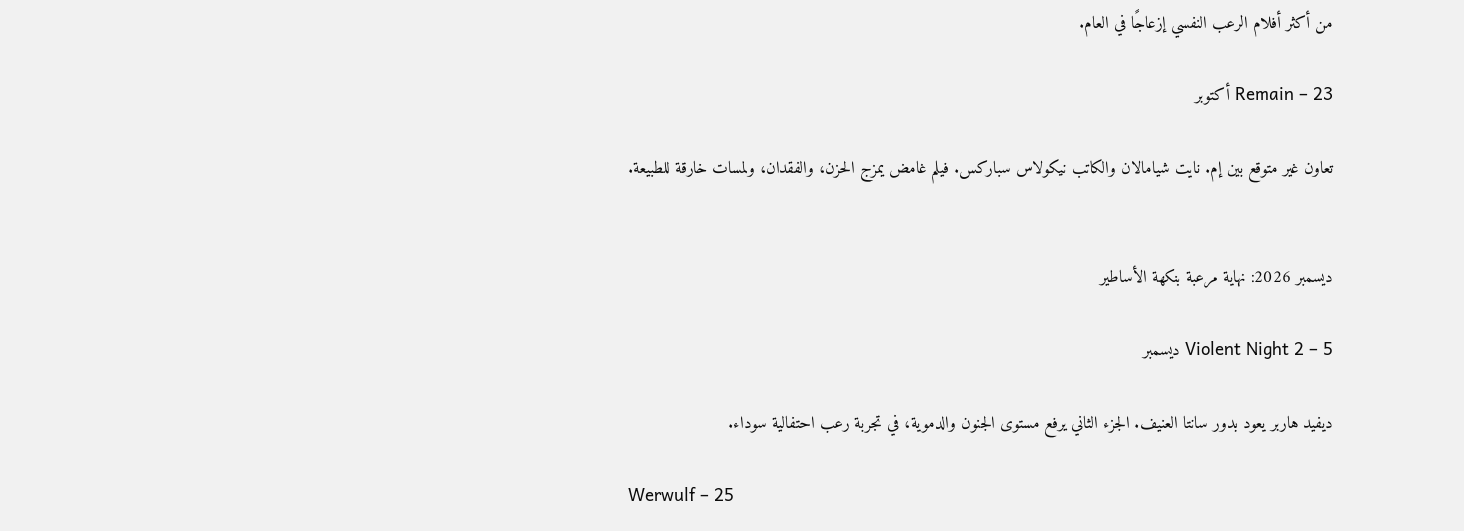من أكثر أفلام الرعب النفسي إزعاجًا في العام.

Remain – 23 أكتوبر

تعاون غير متوقع بين إم. نايت شيامالان والكاتب نيكولاس سباركس. فيلم غامض يمزج الحزن، والفقدان، ولمسات خارقة للطبيعة.


ديسمبر 2026: نهاية مرعبة بنكهة الأساطير

Violent Night 2 – 5 ديسمبر

ديفيد هاربر يعود بدور سانتا العنيف. الجزء الثاني يرفع مستوى الجنون والدموية، في تجربة رعب احتفالية سوداء.

Werwulf – 25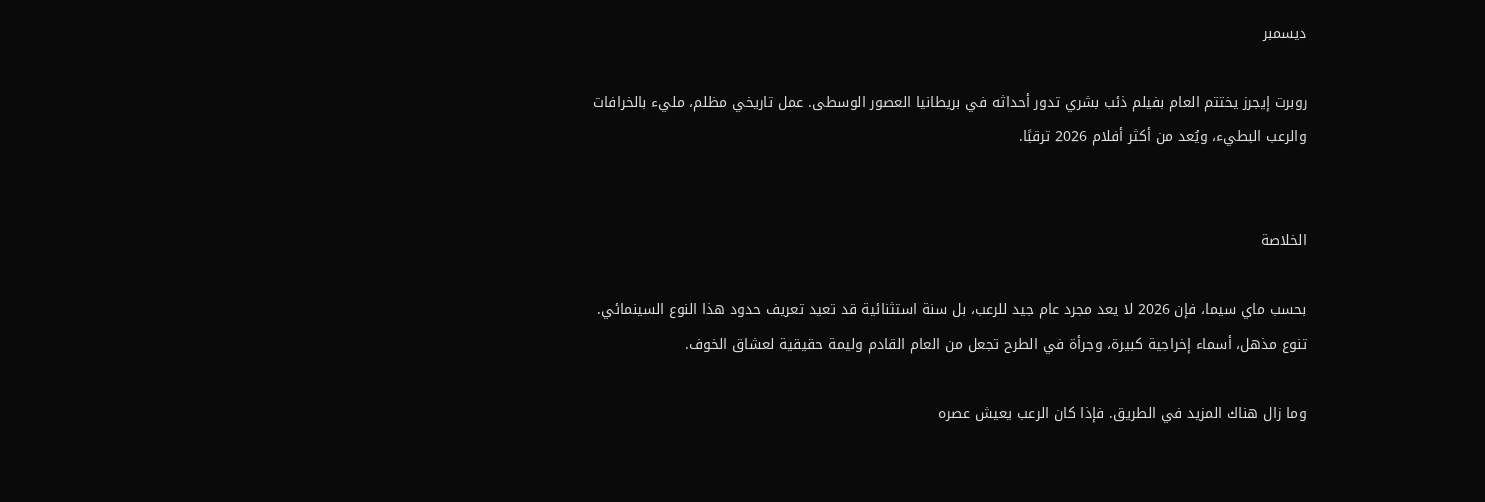ديسمبر

روبرت إيجرز يختتم العام بفيلم ذئب بشري تدور أحداثه في بريطانيا العصور الوسطى. عمل تاريخي مظلم، مليء بالخرافات والرعب البطيء، ويُعد من أكثر أفلام 2026 ترقبًا.


الخلاصة

بحسب ماي سيما، فإن 2026 لا يعد مجرد عام جيد للرعب، بل سنة استثنائية قد تعيد تعريف حدود هذا النوع السينمائي. تنوع مذهل، أسماء إخراجية كبيرة، وجرأة في الطرح تجعل من العام القادم وليمة حقيقية لعشاق الخوف.

وما زال هناك المزيد في الطريق. فإذا كان الرعب يعيش عصره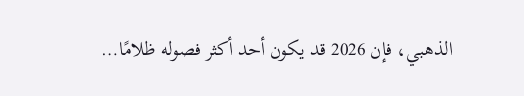الذهبي، فإن 2026 قد يكون أحد أكثر فصوله ظلامًا…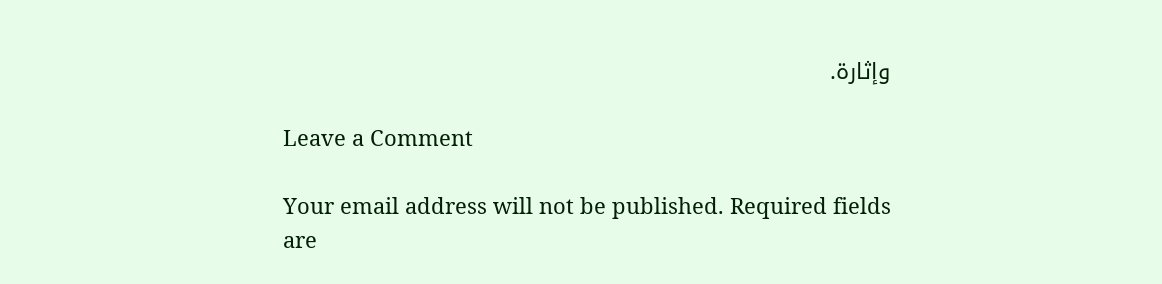وإثارة.

Leave a Comment

Your email address will not be published. Required fields are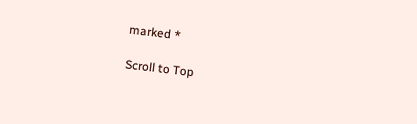marked *

Scroll to Top